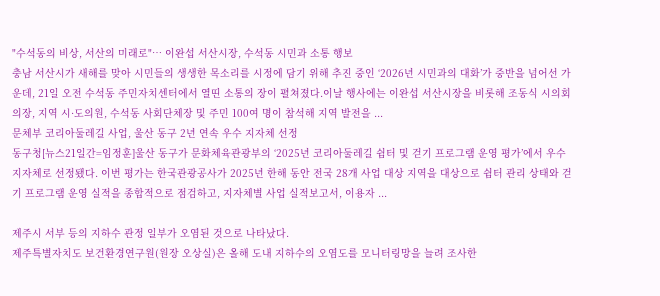"수석동의 비상, 서산의 미래로"… 이완섭 서산시장, 수석동 시민과 소통 행보
충남 서산시가 새해를 맞아 시민들의 생생한 목소리를 시정에 담기 위해 추진 중인 ‘2026년 시민과의 대화’가 중반을 넘어선 가운데, 21일 오전 수석동 주민자치센터에서 열띤 소통의 장이 펼쳐졌다.이날 행사에는 이완섭 서산시장을 비롯해 조동식 시의회의장, 지역 시·도의원, 수석동 사회단체장 및 주민 100여 명이 참석해 지역 발전을 ...
문체부 코리아둘레길 사업, 울산 동구 2년 연속 우수 지자체 선정
동구청[뉴스21일간=임정훈]울산 동구가 문화체육관광부의 ‘2025년 코리아둘레길 쉼터 및 걷기 프로그램 운영 평가’에서 우수 지자체로 선정됐다. 이번 평가는 한국관광공사가 2025년 한해 동안 전국 28개 사업 대상 지역을 대상으로 쉼터 관리 상태와 걷기 프로그램 운영 실적을 종합적으로 점검하고, 지자체별 사업 실적보고서, 이용자 ...

제주시 서부 등의 지하수 관정 일부가 오염된 것으로 나타났다.
제주특별자치도 보건환경연구원(원장 오상실)은 올해 도내 지하수의 오염도를 모니터링망을 늘려 조사한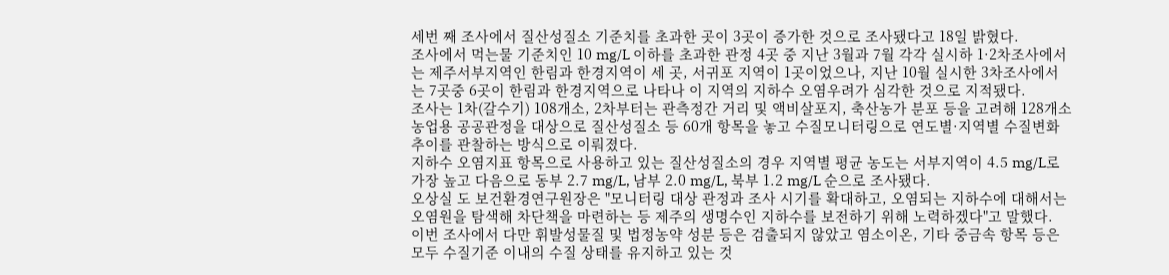세번 째 조사에서 질산성질소 기준치를 초과한 곳이 3곳이 증가한 것으로 조사됐다고 18일 밝혔다.
조사에서 먹는물 기준치인 10 mg/L 이하를 초과한 관정 4곳 중 지난 3월과 7월 각각 실시하 1·2차조사에서는 제주서부지역인 한림과 한경지역이 세 곳, 서귀포 지역이 1곳이었으나, 지난 10월 실시한 3차조사에서는 7곳중 6곳이 한림과 한경지역으로 나타나 이 지역의 지하수 오염우려가 심각한 것으로 지적됐다.
조사는 1차(갈수기) 108개소, 2차부터는 관측정간 거리 및 액비살포지, 축산농가 분포 등을 고려해 128개소 농업용 공공관정을 대상으로 질산성질소 등 60개 항목을 놓고 수질모니터링으로 연도별·지역별 수질변화 추이를 관찰하는 방식으로 이뤄졌다.
지하수 오염지표 항목으로 사용하고 있는 질산성질소의 경우 지역별 평균 농도는 서부지역이 4.5 mg/L로 가장 높고 다음으로 동부 2.7 mg/L, 남부 2.0 mg/L, 북부 1.2 mg/L 순으로 조사됐다.
오상실 도 보건환경연구원장은 "모니터링 대상 관정과 조사 시기를 확대하고, 오염되는 지하수에 대해서는 오염원을 탐색해 차단책을 마련하는 등 제주의 생명수인 지하수를 보전하기 위해 노력하겠다"고 말했다.
이번 조사에서 다만 휘발성물질 및 법정농약 성분 등은 검출되지 않았고 염소이온, 기타 중금속 항목 등은 모두 수질기준 이내의 수질 상태를 유지하고 있는 것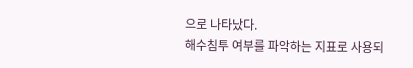으로 나타났다.
해수침투 여부를 파악하는 지표로 사용되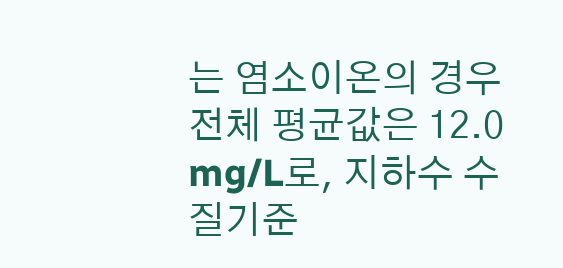는 염소이온의 경우 전체 평균값은 12.0 mg/L로, 지하수 수질기준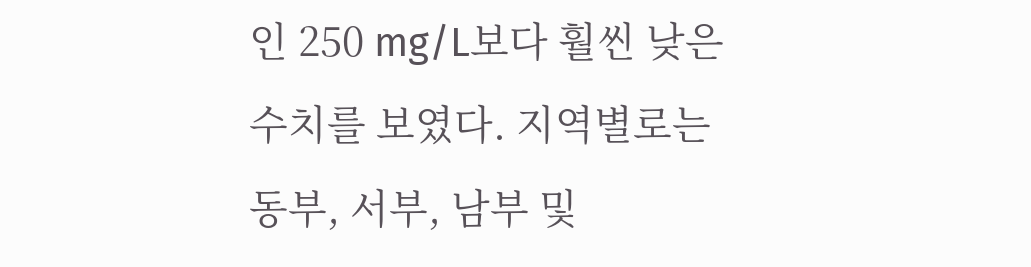인 250 mg/L보다 훨씬 낮은 수치를 보였다. 지역별로는 동부, 서부, 남부 및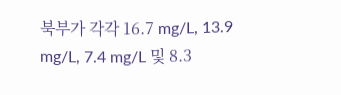북부가 각각 16.7 mg/L, 13.9 mg/L, 7.4 mg/L 및 8.3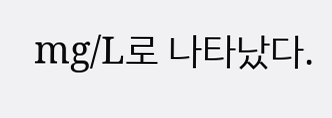mg/L로 나타났다.